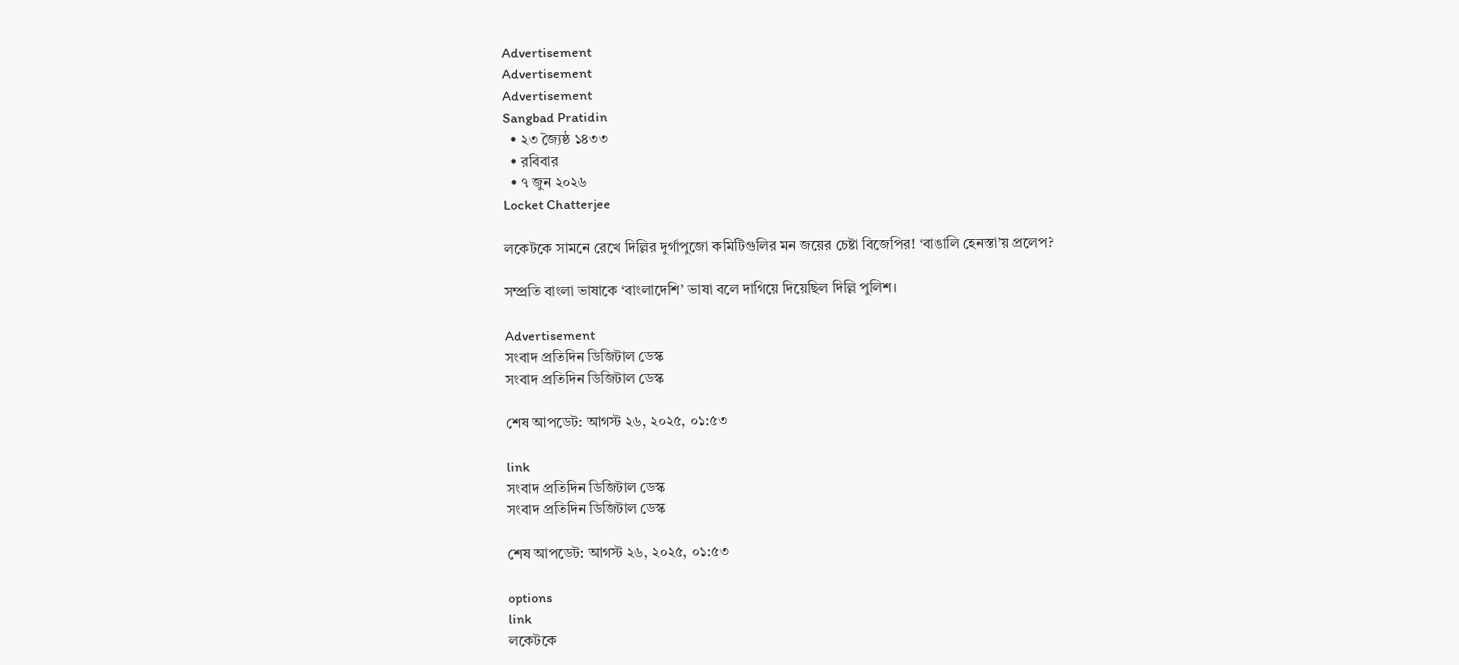Advertisement
Advertisement
Advertisement
Sangbad Pratidin
  • ২৩ জ্যৈষ্ঠ ১৪৩৩
  • রবিবার
  • ৭ জুন ২০২৬
Locket Chatterjee

লকেটকে সামনে রেখে দিল্লির দুর্গাপুজো কমিটিগুলির মন জয়ের চেষ্টা বিজেপির! ‘বাঙালি হেনস্তা’য় প্রলেপ?

সম্প্রতি বাংলা ভাষাকে ‘বাংলাদেশি’ ভাষা বলে দাগিয়ে দিয়েছিল দিল্লি পুলিশ।

Advertisement
সংবাদ প্রতিদিন ডিজিটাল ডেস্ক
সংবাদ প্রতিদিন ডিজিটাল ডেস্ক

শেষ আপডেট: আগস্ট ২৬, ২০২৫, ০১:৫৩

link
সংবাদ প্রতিদিন ডিজিটাল ডেস্ক
সংবাদ প্রতিদিন ডিজিটাল ডেস্ক

শেষ আপডেট: আগস্ট ২৬, ২০২৫, ০১:৫৩

options
link
লকেটকে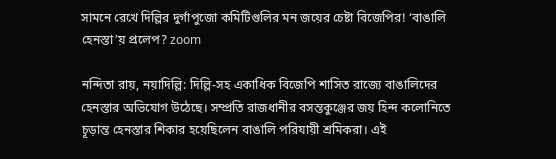সামনে রেখে দিল্লির দুর্গাপুজো কমিটিগুলির মন জয়ের চেষ্টা বিজেপির! ‘বাঙালি হেনস্তা’য় প্রলেপ? zoom

নন্দিতা রায়, নয়াদিল্লি: দিল্লি-সহ একাধিক বিজেপি শাসিত রাজ্যে বাঙালিদের হেনস্তার অভিযোগ উঠেছে। সম্প্রতি রাজধানীর বসন্তকুঞ্জের জয় হিন্দ কলোনিতে চূড়ান্ত হেনস্তার শিকার হয়েছিলেন বাঙালি পরিযায়ী শ্রমিকরা। এই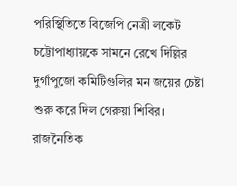পরিস্থিতিতে বিজেপি নেত্রী লকেট চট্টোপাধ্যায়কে সামনে রেখে দিল্লির দুর্গাপুজো কমিটিগুলির মন জয়ের চেষ্টা শুরু করে দিল গেরুয়া শিবির। রাজনৈতিক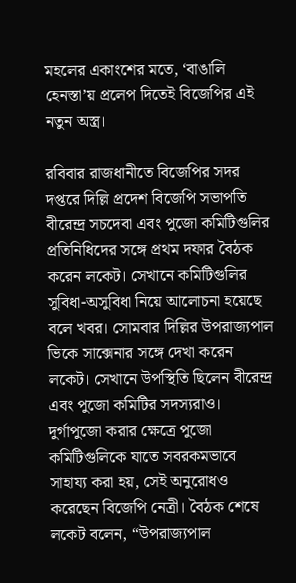মহলের একাংশের মতে, ‘বাঙালি হেনস্তা’য় প্রলেপ দিতেই বিজেপির এই নতুন অস্ত্র।

রবিবার রাজধানীতে বিজেপির সদর দপ্তরে দিল্লি প্রদেশ বিজেপি সভাপতি বীরেন্দ্র সচদেবা এবং পুজো কমিটিগুলির প্রতিনিধিদের সঙ্গে প্রথম দফার বৈঠক করেন লকেট। সেখানে কমিটিগুলির সুবিধা-অসুবিধা নিয়ে আলোচনা হয়েছে বলে খবর। সোমবার দিল্লির উপরাজ্যপাল ভিকে সাক্সেনার সঙ্গে দেখা করেন লকেট। সেখানে উপস্থিতি ছিলেন বীরেন্দ্র এবং পুজো কমিটির সদস্যরাও। দুর্গাপুজো করার ক্ষেত্রে পুজো কমিটিগুলিকে যাতে সবরকমভাবে সাহায্য করা হয়, সেই অনুরোধও করেছেন বিজেপি নেত্রী। বৈঠক শেষে লকেট বলেন, “উপরাজ্যপাল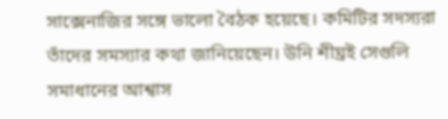সাক্সেনাজির সঙ্গে ভালো বৈঠক হয়েছে। কমিটির সদস্যরা তাঁদের সমস্যার কথা জানিয়েছেন। উনি শীঘ্রই সেগুলি সমাধানের আশ্বাস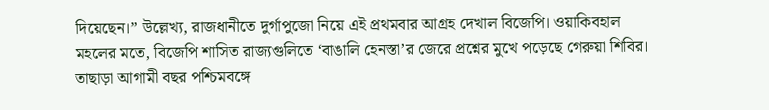দিয়েছেন।” উল্লেখ্য, রাজধানীতে দুর্গাপুজো নিয়ে এই প্রথমবার আগ্রহ দেখাল বিজেপি। ওয়াকিবহাল মহলের মতে, বিজেপি শাসিত রাজ্যগুলিতে ‘বাঙালি হেনস্তা’র জেরে প্রশ্নের মুখে পড়েছে গেরুয়া শিবির। তাছাড়া আগামী বছর পশ্চিমবঙ্গে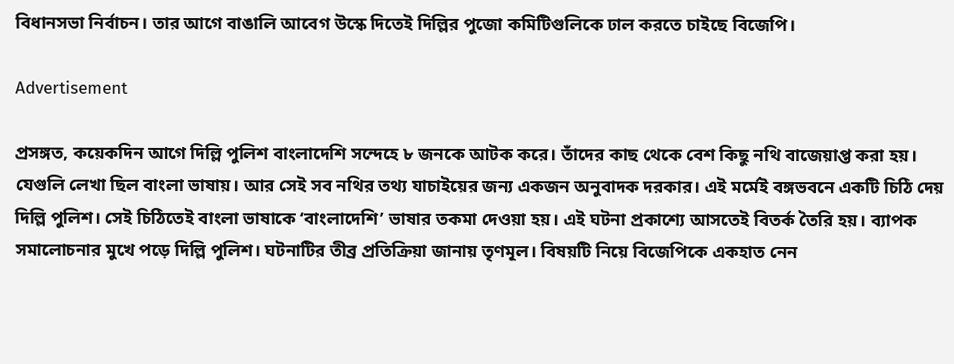বিধানসভা নির্বাচন। তার আগে বাঙালি আবেগ উস্কে দিতেই দিল্লির পুজো কমিটিগুলিকে ঢাল করতে চাইছে বিজেপি।

Advertisement

প্রসঙ্গত, কয়েকদিন আগে দিল্লি পুলিশ বাংলাদেশি সন্দেহে ৮ জনকে আটক করে। তাঁদের কাছ থেকে বেশ কিছু নথি বাজেয়াপ্ত করা হয়। যেগুলি লেখা ছিল বাংলা ভাষায়। আর সেই সব নথির তথ্য যাচাইয়ের জন্য একজন অনুবাদক দরকার। এই মর্মেই বঙ্গভবনে একটি চিঠি দেয় দিল্লি পুলিশ। সেই চিঠিতেই বাংলা ভাষাকে ‘বাংলাদেশি’ ভাষার তকমা দেওয়া হয়। এই ঘটনা প্রকাশ্যে আসতেই বিতর্ক তৈরি হয়। ব্যাপক সমালোচনার মুখে পড়ে দিল্লি পুলিশ। ঘটনাটির তীব্র প্রতিক্রিয়া জানায় তৃণমূল। বিষয়টি নিয়ে বিজেপিকে একহাত নেন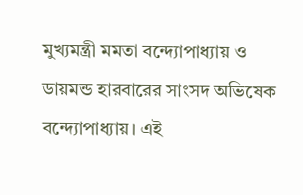মুখ্যমন্ত্রী মমতা বন্দ্যোপাধ্যায় ও ডায়মন্ড হারবারের সাংসদ অভিষেক বন্দ্যোপাধ্যায়। এই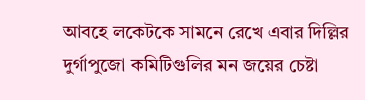আবহে লকেটকে সামনে রেখে এবার দিল্লির দুর্গাপুজো কমিটিগুলির মন জয়ের চেষ্টা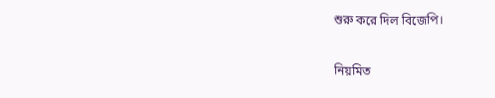শুরু করে দিল বিজেপি।

নিয়মিত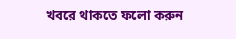খবরে থাকতে ফলো করুন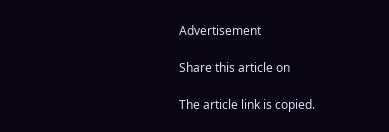Advertisement

Share this article on

The article link is copied.